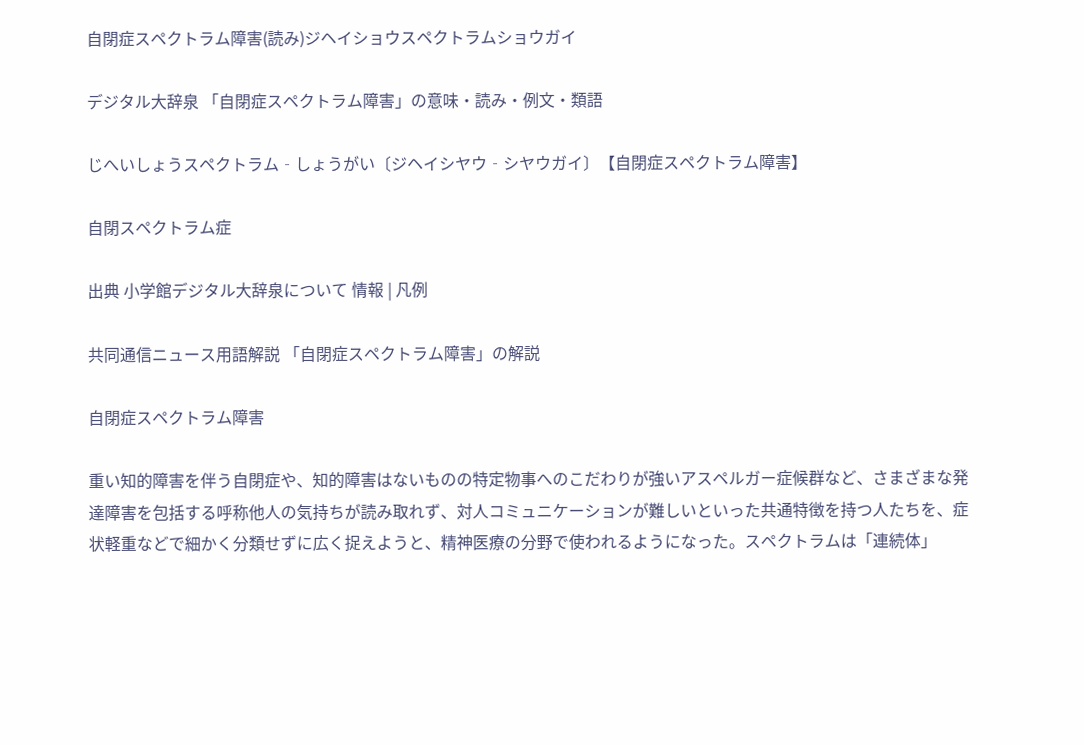自閉症スペクトラム障害(読み)ジヘイショウスペクトラムショウガイ

デジタル大辞泉 「自閉症スペクトラム障害」の意味・読み・例文・類語

じへいしょうスペクトラム‐しょうがい〔ジヘイシヤウ‐シヤウガイ〕【自閉症スペクトラム障害】

自閉スペクトラム症

出典 小学館デジタル大辞泉について 情報 | 凡例

共同通信ニュース用語解説 「自閉症スペクトラム障害」の解説

自閉症スペクトラム障害

重い知的障害を伴う自閉症や、知的障害はないものの特定物事へのこだわりが強いアスペルガー症候群など、さまざまな発達障害を包括する呼称他人の気持ちが読み取れず、対人コミュニケーションが難しいといった共通特徴を持つ人たちを、症状軽重などで細かく分類せずに広く捉えようと、精神医療の分野で使われるようになった。スペクトラムは「連続体」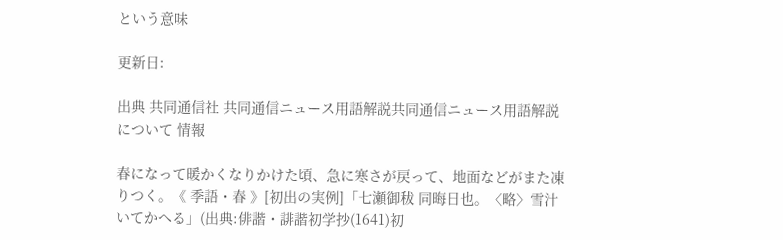という意味

更新日:

出典 共同通信社 共同通信ニュース用語解説共同通信ニュース用語解説について 情報

春になって暖かくなりかけた頃、急に寒さが戻って、地面などがまた凍りつく。《 季語・春 》[初出の実例]「七瀬御秡 同晦日也。〈略〉雪汁いてかへる」(出典:俳諧・誹諧初学抄(1641)初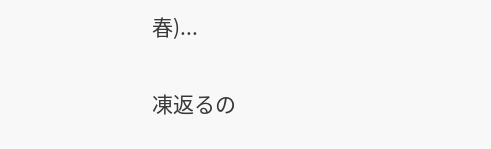春)...

凍返るの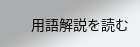用語解説を読む